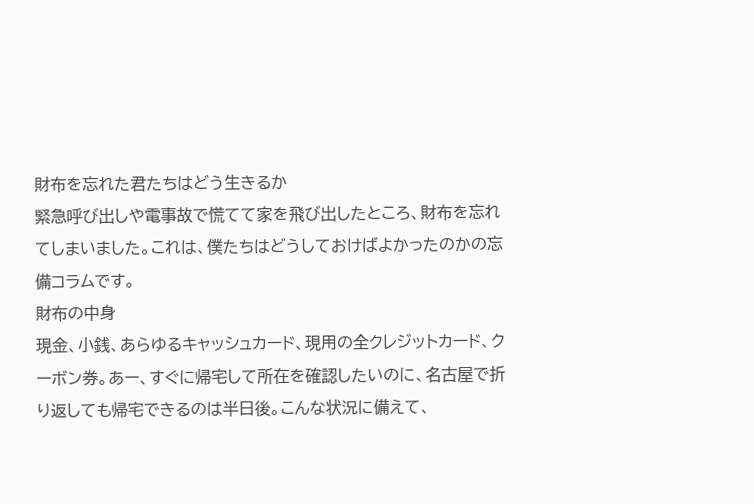財布を忘れた君たちはどう生きるか
緊急呼び出しや電事故で慌てて家を飛び出したところ、財布を忘れてしまいました。これは、僕たちはどうしておけばよかったのかの忘備コラムです。
財布の中身
現金、小銭、あらゆるキャッシュカード、現用の全クレジットカード、クーボン券。あー、すぐに帰宅して所在を確認したいのに、名古屋で折り返しても帰宅できるのは半日後。こんな状況に備えて、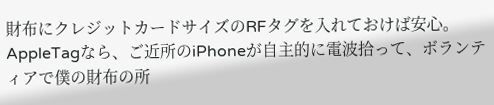財布にクレジットカードサイズのRFタグを入れておけば安心。AppleTagなら、ご近所のiPhoneが自主的に電波拾って、ボランティアで僕の財布の所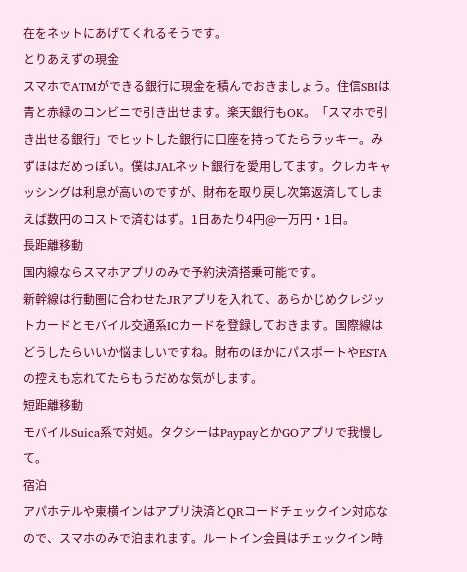在をネットにあげてくれるそうです。
とりあえずの現金
スマホでATMができる銀行に現金を積んでおきましょう。住信SBIは青と赤緑のコンビニで引き出せます。楽天銀行もOK。「スマホで引き出せる銀行」でヒットした銀行に口座を持ってたらラッキー。みずほはだめっぽい。僕はJALネット銀行を愛用してます。クレカキャッシングは利息が高いのですが、財布を取り戻し次第返済してしまえば数円のコストで済むはず。1日あたり4円@一万円・1日。
長距離移動
国内線ならスマホアプリのみで予約決済搭乗可能です。
新幹線は行動圏に合わせたJRアプリを入れて、あらかじめクレジットカードとモバイル交通系ICカードを登録しておきます。国際線はどうしたらいいか悩ましいですね。財布のほかにパスポートやESTAの控えも忘れてたらもうだめな気がします。
短距離移動
モバイルSuica系で対処。タクシーはPaypayとかGOアプリで我慢して。
宿泊
アパホテルや東横インはアプリ決済とQRコードチェックイン対応なので、スマホのみで泊まれます。ルートイン会員はチェックイン時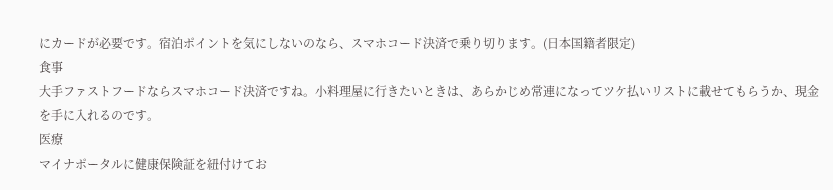にカードが必要です。宿泊ポイントを気にしないのなら、スマホコード決済で乗り切ります。(日本国籍者限定)
食事
大手ファストフードならスマホコード決済ですね。小料理屋に行きたいときは、あらかじめ常連になってツケ払いリストに載せてもらうか、現金を手に入れるのです。
医療
マイナポータルに健康保険証を紐付けてお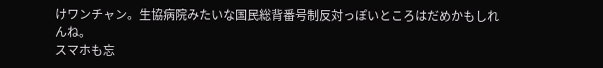けワンチャン。生協病院みたいな国民総背番号制反対っぽいところはだめかもしれんね。
スマホも忘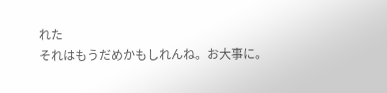れた
それはもうだめかもしれんね。お大事に。